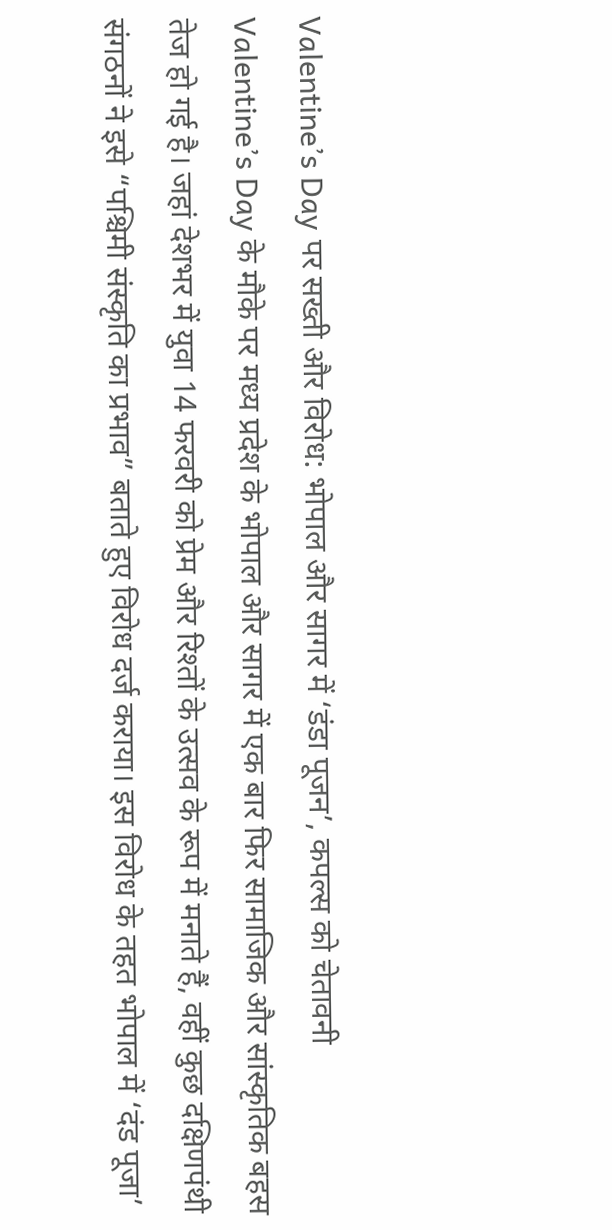Valentine’s Day पर सख्ती और विरोध: भोपाल और सागर में ‘डंडा पूजन’, कपल्स को चेतावनी
Valentine’s Day के मौके पर मध्य प्रदेश के भोपाल और सागर में एक बार फिर सामाजिक और सांस्कृतिक बहस तेज हो गई है। जहां देशभर में युवा 14 फरवरी को प्रेम और रिश्तों के उत्सव के रूप में मनाते हैं, वहीं कुछ दक्षिणपंथी संगठनों ने इसे “पश्चिमी संस्कृति का प्रभाव” बताते हुए विरोध दर्ज कराया। इस विरोध के तहत भोपाल में ‘दंड पूजा’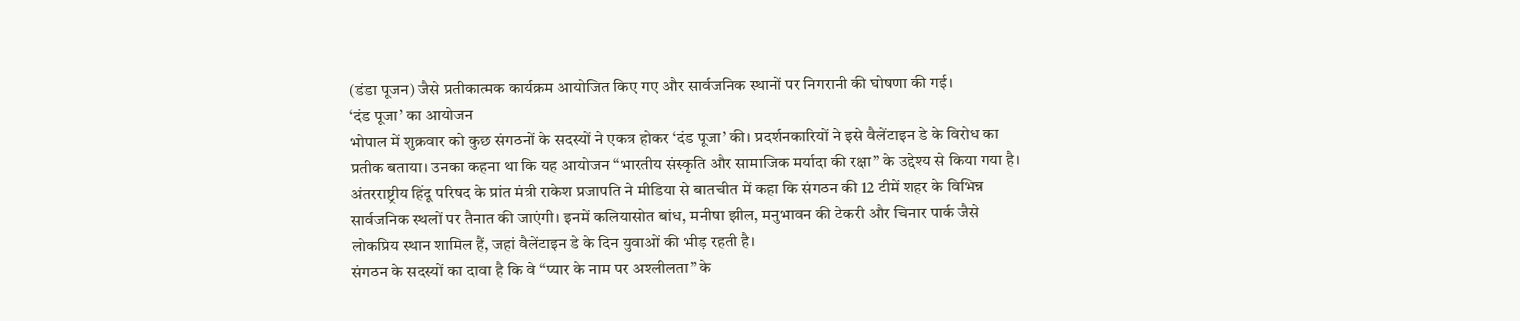(डंडा पूजन) जैसे प्रतीकात्मक कार्यक्रम आयोजित किए गए और सार्वजनिक स्थानों पर निगरानी की घोषणा की गई।
‘दंड पूजा’ का आयोजन
भोपाल में शुक्रवार को कुछ संगठनों के सदस्यों ने एकत्र होकर ‘दंड पूजा’ की। प्रदर्शनकारियों ने इसे वैलेंटाइन डे के विरोध का प्रतीक बताया। उनका कहना था कि यह आयोजन “भारतीय संस्कृति और सामाजिक मर्यादा की रक्षा” के उद्देश्य से किया गया है।
अंतरराष्ट्रीय हिंदू परिषद के प्रांत मंत्री राकेश प्रजापति ने मीडिया से बातचीत में कहा कि संगठन की 12 टीमें शहर के विभिन्न सार्वजनिक स्थलों पर तैनात की जाएंगी। इनमें कलियासोत बांध, मनीषा झील, मनुभावन की टेकरी और चिनार पार्क जैसे लोकप्रिय स्थान शामिल हैं, जहां वैलेंटाइन डे के दिन युवाओं की भीड़ रहती है।
संगठन के सदस्यों का दावा है कि वे “प्यार के नाम पर अश्लीलता” के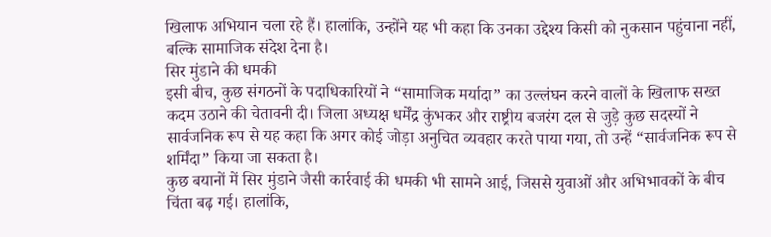खिलाफ अभियान चला रहे हैं। हालांकि, उन्होंने यह भी कहा कि उनका उद्देश्य किसी को नुकसान पहुंचाना नहीं, बल्कि सामाजिक संदेश देना है।
सिर मुंडाने की धमकी
इसी बीच, कुछ संगठनों के पदाधिकारियों ने “सामाजिक मर्यादा” का उल्लंघन करने वालों के खिलाफ सख्त कदम उठाने की चेतावनी दी। जिला अध्यक्ष धर्मेंद्र कुंभकर और राष्ट्रीय बजरंग दल से जुड़े कुछ सदस्यों ने सार्वजनिक रूप से यह कहा कि अगर कोई जोड़ा अनुचित व्यवहार करते पाया गया, तो उन्हें “सार्वजनिक रूप से शर्मिंदा” किया जा सकता है।
कुछ बयानों में सिर मुंडाने जैसी कार्रवाई की धमकी भी सामने आई, जिससे युवाओं और अभिभावकों के बीच चिंता बढ़ गई। हालांकि,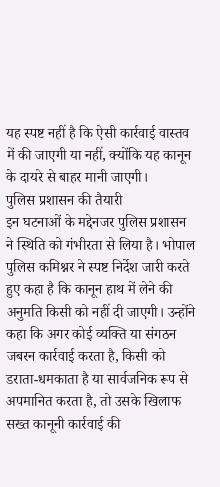यह स्पष्ट नहीं है कि ऐसी कार्रवाई वास्तव में की जाएगी या नहीं, क्योंकि यह कानून के दायरे से बाहर मानी जाएगी।
पुलिस प्रशासन की तैयारी
इन घटनाओं के मद्देनजर पुलिस प्रशासन ने स्थिति को गंभीरता से लिया है। भोपाल पुलिस कमिश्नर ने स्पष्ट निर्देश जारी करते हुए कहा है कि कानून हाथ में लेने की अनुमति किसी को नहीं दी जाएगी। उन्होंने कहा कि अगर कोई व्यक्ति या संगठन जबरन कार्रवाई करता है, किसी को डराता-धमकाता है या सार्वजनिक रूप से अपमानित करता है, तो उसके खिलाफ सख्त कानूनी कार्रवाई की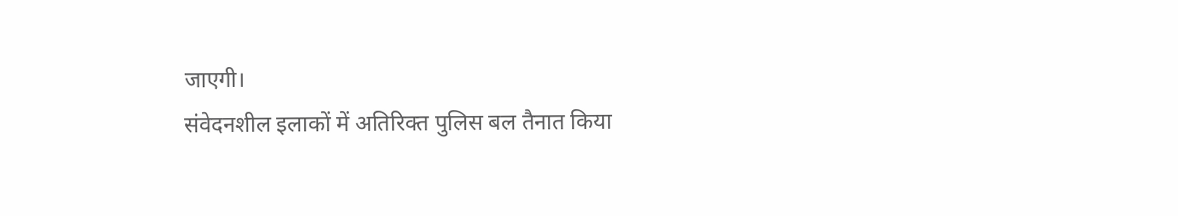जाएगी।
संवेदनशील इलाकों में अतिरिक्त पुलिस बल तैनात किया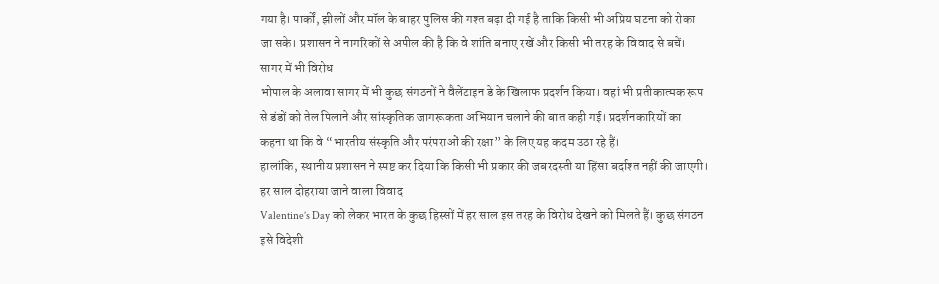गया है। पार्कों, झीलों और मॉल के बाहर पुलिस की गश्त बढ़ा दी गई है ताकि किसी भी अप्रिय घटना को रोका जा सके। प्रशासन ने नागरिकों से अपील की है कि वे शांति बनाए रखें और किसी भी तरह के विवाद से बचें।
सागर में भी विरोध
भोपाल के अलावा सागर में भी कुछ संगठनों ने वैलेंटाइन डे के खिलाफ प्रदर्शन किया। वहां भी प्रतीकात्मक रूप से डंडों को तेल पिलाने और सांस्कृतिक जागरूकता अभियान चलाने की बात कही गई। प्रदर्शनकारियों का कहना था कि वे “भारतीय संस्कृति और परंपराओं की रक्षा” के लिए यह कदम उठा रहे हैं।
हालांकि, स्थानीय प्रशासन ने स्पष्ट कर दिया कि किसी भी प्रकार की जबरदस्ती या हिंसा बर्दाश्त नहीं की जाएगी।
हर साल दोहराया जाने वाला विवाद
Valentine’s Day को लेकर भारत के कुछ हिस्सों में हर साल इस तरह के विरोध देखने को मिलते हैं। कुछ संगठन इसे विदेशी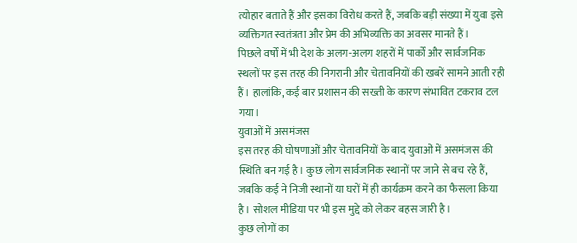त्योहार बताते हैं और इसका विरोध करते हैं, जबकि बड़ी संख्या में युवा इसे व्यक्तिगत स्वतंत्रता और प्रेम की अभिव्यक्ति का अवसर मानते हैं।
पिछले वर्षों में भी देश के अलग-अलग शहरों में पार्कों और सार्वजनिक स्थलों पर इस तरह की निगरानी और चेतावनियों की खबरें सामने आती रही हैं। हालांकि, कई बार प्रशासन की सख्ती के कारण संभावित टकराव टल गया।
युवाओं में असमंजस
इस तरह की घोषणाओं और चेतावनियों के बाद युवाओं में असमंजस की स्थिति बन गई है। कुछ लोग सार्वजनिक स्थानों पर जाने से बच रहे हैं, जबकि कई ने निजी स्थानों या घरों में ही कार्यक्रम करने का फैसला किया है। सोशल मीडिया पर भी इस मुद्दे को लेकर बहस जारी है।
कुछ लोगों का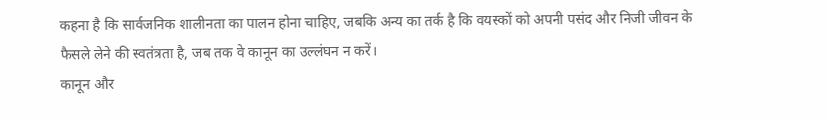कहना है कि सार्वजनिक शालीनता का पालन होना चाहिए, जबकि अन्य का तर्क है कि वयस्कों को अपनी पसंद और निजी जीवन के फैसले लेने की स्वतंत्रता है, जब तक वे कानून का उल्लंघन न करें।
कानून और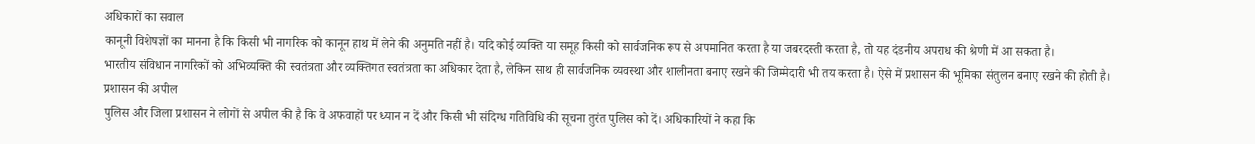अधिकारों का सवाल
कानूनी विशेषज्ञों का मानना है कि किसी भी नागरिक को कानून हाथ में लेने की अनुमति नहीं है। यदि कोई व्यक्ति या समूह किसी को सार्वजनिक रूप से अपमानित करता है या जबरदस्ती करता है, तो यह दंडनीय अपराध की श्रेणी में आ सकता है।
भारतीय संविधान नागरिकों को अभिव्यक्ति की स्वतंत्रता और व्यक्तिगत स्वतंत्रता का अधिकार देता है, लेकिन साथ ही सार्वजनिक व्यवस्था और शालीनता बनाए रखने की जिम्मेदारी भी तय करता है। ऐसे में प्रशासन की भूमिका संतुलन बनाए रखने की होती है।
प्रशासन की अपील
पुलिस और जिला प्रशासन ने लोगों से अपील की है कि वे अफवाहों पर ध्यान न दें और किसी भी संदिग्ध गतिविधि की सूचना तुरंत पुलिस को दें। अधिकारियों ने कहा कि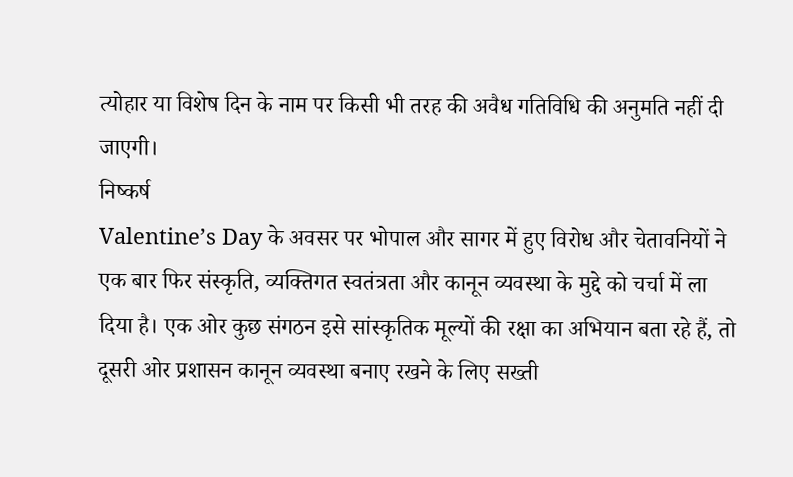त्योहार या विशेष दिन के नाम पर किसी भी तरह की अवैध गतिविधि की अनुमति नहीं दी जाएगी।
निष्कर्ष
Valentine’s Day के अवसर पर भोपाल और सागर में हुए विरोध और चेतावनियों ने एक बार फिर संस्कृति, व्यक्तिगत स्वतंत्रता और कानून व्यवस्था के मुद्दे को चर्चा में ला दिया है। एक ओर कुछ संगठन इसे सांस्कृतिक मूल्यों की रक्षा का अभियान बता रहे हैं, तो दूसरी ओर प्रशासन कानून व्यवस्था बनाए रखने के लिए सख्ती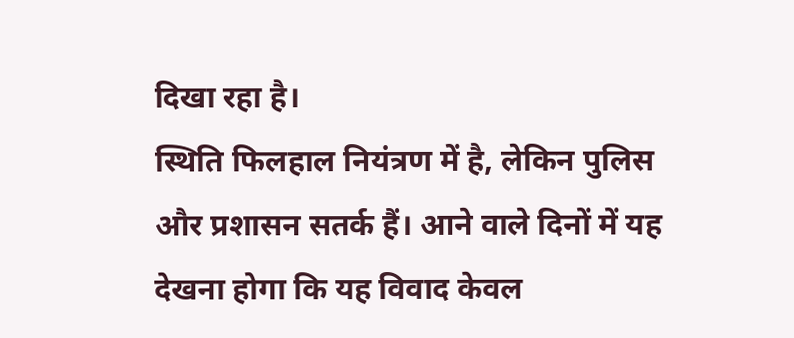दिखा रहा है।
स्थिति फिलहाल नियंत्रण में है, लेकिन पुलिस और प्रशासन सतर्क हैं। आने वाले दिनों में यह देखना होगा कि यह विवाद केवल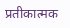प्रतीकात्मक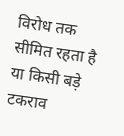विरोध तक सीमित रहता है या किसी बड़े टकराव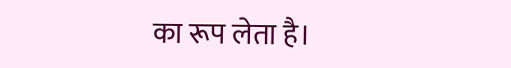का रूप लेता है।